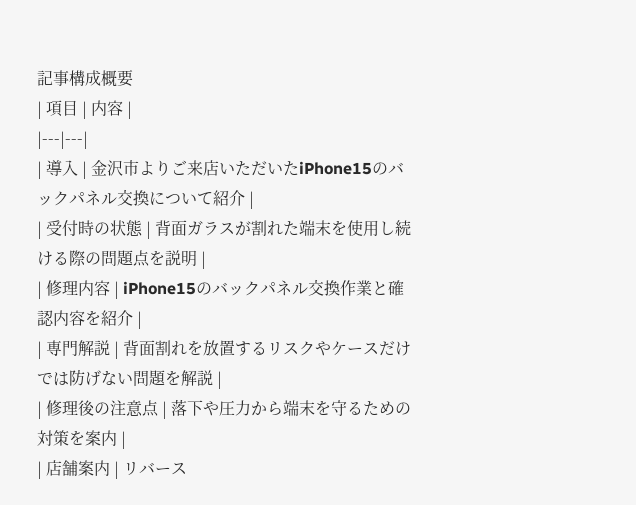記事構成概要
| 項目 | 内容 |
|---|---|
| 導入 | 金沢市よりご来店いただいたiPhone15のバックパネル交換について紹介 |
| 受付時の状態 | 背面ガラスが割れた端末を使用し続ける際の問題点を説明 |
| 修理内容 | iPhone15のバックパネル交換作業と確認内容を紹介 |
| 専門解説 | 背面割れを放置するリスクやケースだけでは防げない問題を解説 |
| 修理後の注意点 | 落下や圧力から端末を守るための対策を案内 |
| 店舗案内 | リバース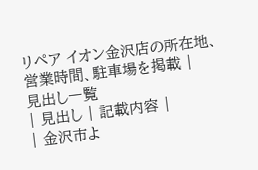リペア イオン金沢店の所在地、営業時間、駐車場を掲載 |
見出し一覧
| 見出し | 記載内容 |
| 金沢市よ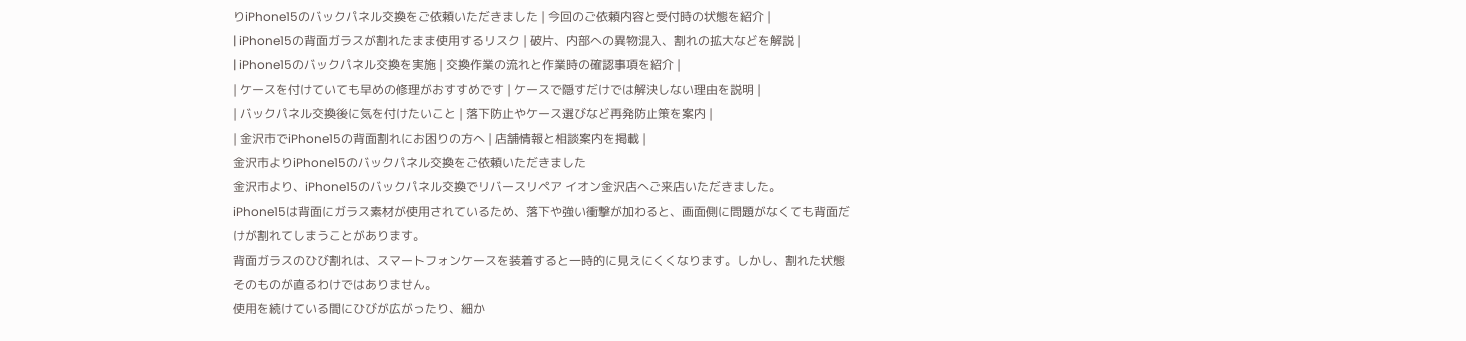りiPhone15のバックパネル交換をご依頼いただきました | 今回のご依頼内容と受付時の状態を紹介 |
| iPhone15の背面ガラスが割れたまま使用するリスク | 破片、内部への異物混入、割れの拡大などを解説 |
| iPhone15のバックパネル交換を実施 | 交換作業の流れと作業時の確認事項を紹介 |
| ケースを付けていても早めの修理がおすすめです | ケースで隠すだけでは解決しない理由を説明 |
| バックパネル交換後に気を付けたいこと | 落下防止やケース選びなど再発防止策を案内 |
| 金沢市でiPhone15の背面割れにお困りの方へ | 店舗情報と相談案内を掲載 |
金沢市よりiPhone15のバックパネル交換をご依頼いただきました
金沢市より、iPhone15のバックパネル交換でリバースリペア イオン金沢店へご来店いただきました。
iPhone15は背面にガラス素材が使用されているため、落下や強い衝撃が加わると、画面側に問題がなくても背面だけが割れてしまうことがあります。
背面ガラスのひび割れは、スマートフォンケースを装着すると一時的に見えにくくなります。しかし、割れた状態そのものが直るわけではありません。
使用を続けている間にひびが広がったり、細か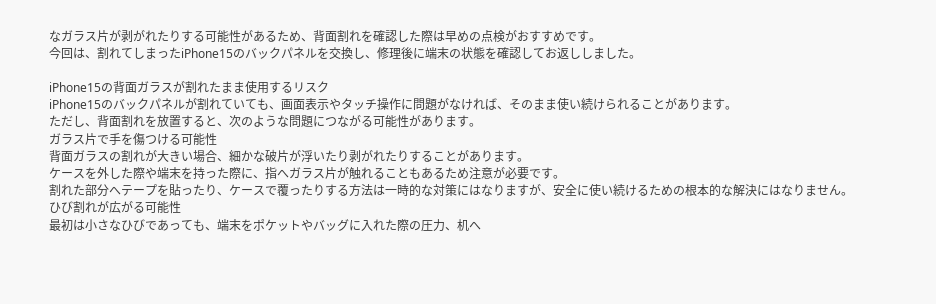なガラス片が剥がれたりする可能性があるため、背面割れを確認した際は早めの点検がおすすめです。
今回は、割れてしまったiPhone15のバックパネルを交換し、修理後に端末の状態を確認してお返ししました。

iPhone15の背面ガラスが割れたまま使用するリスク
iPhone15のバックパネルが割れていても、画面表示やタッチ操作に問題がなければ、そのまま使い続けられることがあります。
ただし、背面割れを放置すると、次のような問題につながる可能性があります。
ガラス片で手を傷つける可能性
背面ガラスの割れが大きい場合、細かな破片が浮いたり剥がれたりすることがあります。
ケースを外した際や端末を持った際に、指へガラス片が触れることもあるため注意が必要です。
割れた部分へテープを貼ったり、ケースで覆ったりする方法は一時的な対策にはなりますが、安全に使い続けるための根本的な解決にはなりません。
ひび割れが広がる可能性
最初は小さなひびであっても、端末をポケットやバッグに入れた際の圧力、机へ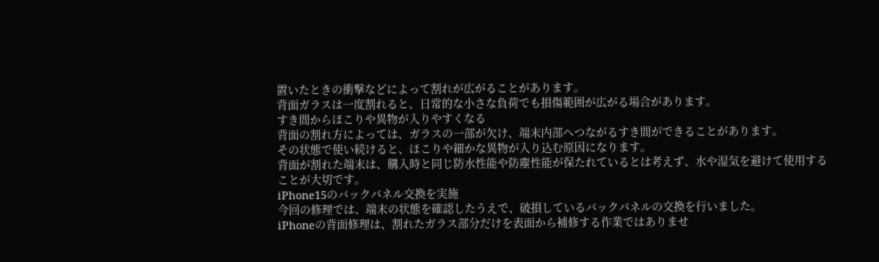置いたときの衝撃などによって割れが広がることがあります。
背面ガラスは一度割れると、日常的な小さな負荷でも損傷範囲が広がる場合があります。
すき間からほこりや異物が入りやすくなる
背面の割れ方によっては、ガラスの一部が欠け、端末内部へつながるすき間ができることがあります。
その状態で使い続けると、ほこりや細かな異物が入り込む原因になります。
背面が割れた端末は、購入時と同じ防水性能や防塵性能が保たれているとは考えず、水や湿気を避けて使用することが大切です。
iPhone15のバックパネル交換を実施
今回の修理では、端末の状態を確認したうえで、破損しているバックパネルの交換を行いました。
iPhoneの背面修理は、割れたガラス部分だけを表面から補修する作業ではありませ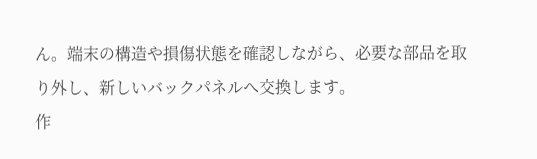ん。端末の構造や損傷状態を確認しながら、必要な部品を取り外し、新しいバックパネルへ交換します。
作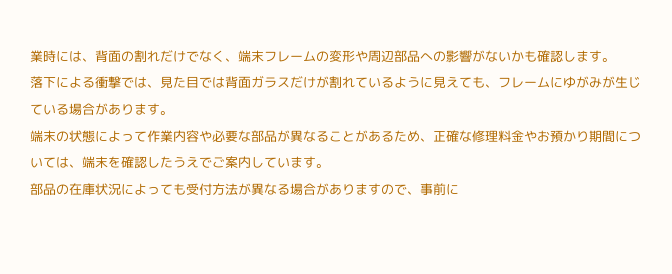業時には、背面の割れだけでなく、端末フレームの変形や周辺部品への影響がないかも確認します。
落下による衝撃では、見た目では背面ガラスだけが割れているように見えても、フレームにゆがみが生じている場合があります。
端末の状態によって作業内容や必要な部品が異なることがあるため、正確な修理料金やお預かり期間については、端末を確認したうえでご案内しています。
部品の在庫状況によっても受付方法が異なる場合がありますので、事前に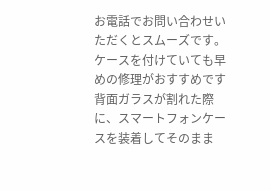お電話でお問い合わせいただくとスムーズです。
ケースを付けていても早めの修理がおすすめです
背面ガラスが割れた際に、スマートフォンケースを装着してそのまま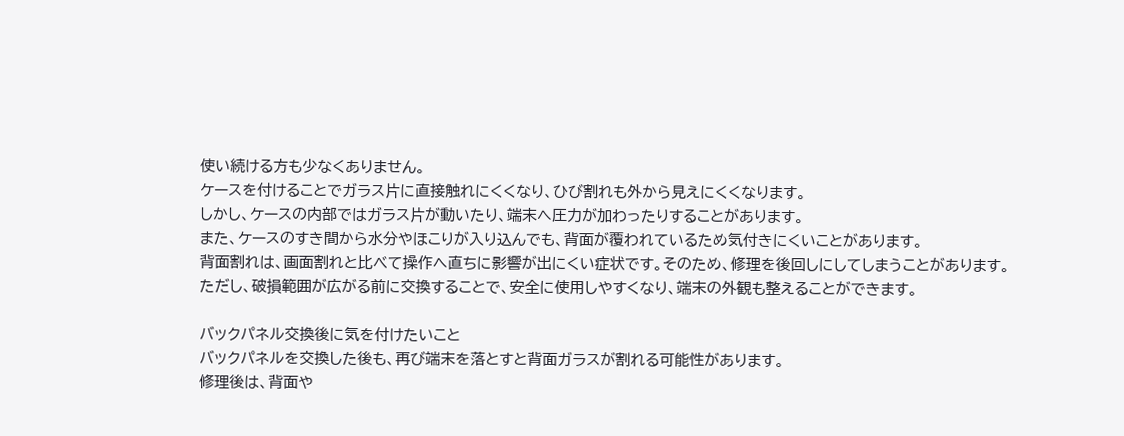使い続ける方も少なくありません。
ケースを付けることでガラス片に直接触れにくくなり、ひび割れも外から見えにくくなります。
しかし、ケースの内部ではガラス片が動いたり、端末へ圧力が加わったりすることがあります。
また、ケースのすき間から水分やほこりが入り込んでも、背面が覆われているため気付きにくいことがあります。
背面割れは、画面割れと比べて操作へ直ちに影響が出にくい症状です。そのため、修理を後回しにしてしまうことがあります。
ただし、破損範囲が広がる前に交換することで、安全に使用しやすくなり、端末の外観も整えることができます。

バックパネル交換後に気を付けたいこと
バックパネルを交換した後も、再び端末を落とすと背面ガラスが割れる可能性があります。
修理後は、背面や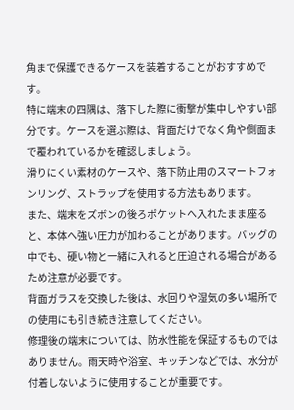角まで保護できるケースを装着することがおすすめです。
特に端末の四隅は、落下した際に衝撃が集中しやすい部分です。ケースを選ぶ際は、背面だけでなく角や側面まで覆われているかを確認しましょう。
滑りにくい素材のケースや、落下防止用のスマートフォンリング、ストラップを使用する方法もあります。
また、端末をズボンの後ろポケットへ入れたまま座ると、本体へ強い圧力が加わることがあります。バッグの中でも、硬い物と一緒に入れると圧迫される場合があるため注意が必要です。
背面ガラスを交換した後は、水回りや湿気の多い場所での使用にも引き続き注意してください。
修理後の端末については、防水性能を保証するものではありません。雨天時や浴室、キッチンなどでは、水分が付着しないように使用することが重要です。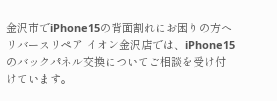金沢市でiPhone15の背面割れにお困りの方へ
リバースリペア イオン金沢店では、iPhone15のバックパネル交換についてご相談を受け付けています。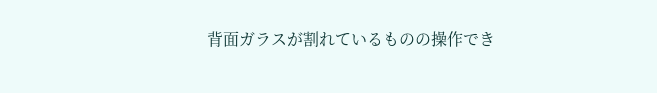背面ガラスが割れているものの操作でき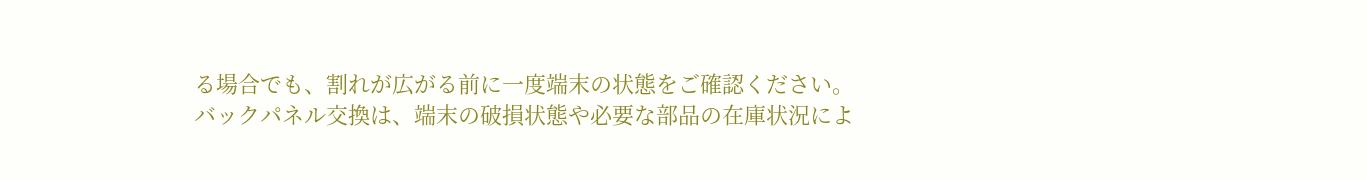る場合でも、割れが広がる前に一度端末の状態をご確認ください。
バックパネル交換は、端末の破損状態や必要な部品の在庫状況によ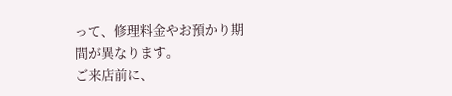って、修理料金やお預かり期間が異なります。
ご来店前に、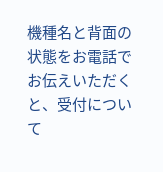機種名と背面の状態をお電話でお伝えいただくと、受付について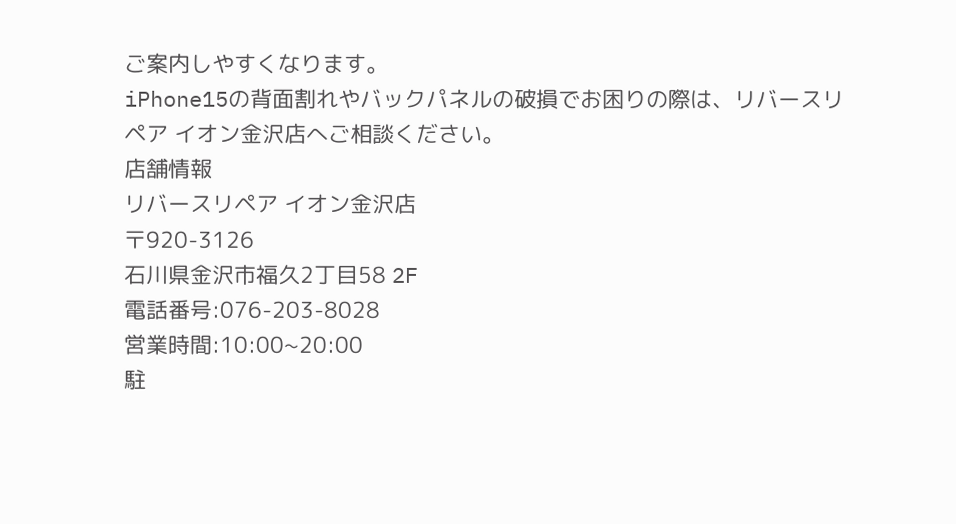ご案内しやすくなります。
iPhone15の背面割れやバックパネルの破損でお困りの際は、リバースリペア イオン金沢店へご相談ください。
店舗情報
リバースリペア イオン金沢店
〒920-3126
石川県金沢市福久2丁目58 2F
電話番号:076-203-8028
営業時間:10:00~20:00
駐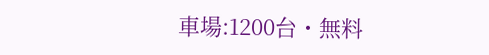車場:1200台・無料